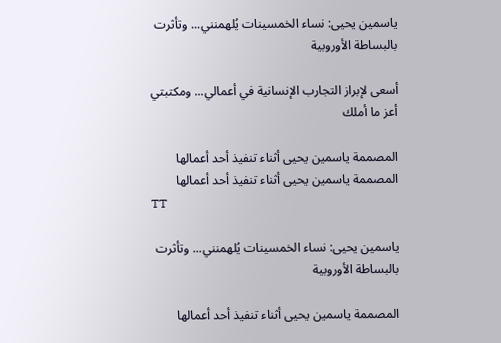ياسمين يحيى: نساء الخمسينات يُلهمنني... وتأثرت بالبساطة الأوروبية

أسعى لإبراز التجارب الإنسانية في أعمالي... ومكتبتي أعز ما أملك

المصممة ياسمين يحيى أثناء تنفيذ أحد أعمالها
المصممة ياسمين يحيى أثناء تنفيذ أحد أعمالها
TT

ياسمين يحيى: نساء الخمسينات يُلهمنني... وتأثرت بالبساطة الأوروبية

المصممة ياسمين يحيى أثناء تنفيذ أحد أعمالها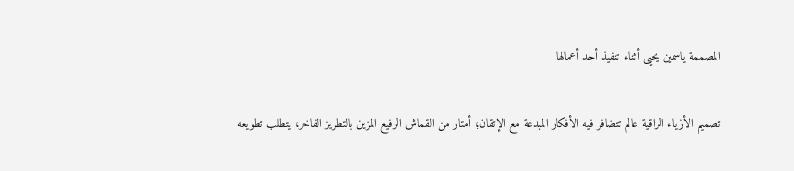المصممة ياسمين يحيى أثناء تنفيذ أحد أعمالها

تصميم الأزياء الراقية عالم تتضافر فيه الأفكار المبدعة مع الإتقان؛ أمتار من القماش الرفيع المزين بالتطريز الفاخر، يتطلب تطويعه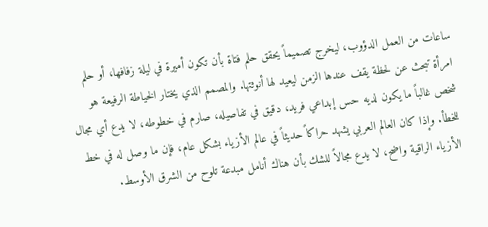ساعات من العمل الدؤوب، ليخرج تصميماً يحقق حلم فتاة بأن تكون أميرة في ليلة زفافها، أو حلم امرأة تبحث عن لحظة يقف عندها الزمن ليعيد لها أنوثتها. والمصمم الذي يختار الخياطة الرفيعة هو شخص غالباً ما يكون لديه حس إبداعي فريد، دقيق في تفاصيله، صارم في خطوطه، لا يدع أي مجال للخطأ. وإذا كان العالم العربي يشهد حراكاً حديثاً في عالم الأزياء بشكل عام، فإن ما وصل له في خط الأزياء الراقية واضح، لا يدع مجالاً للشك بأن هناك أنامل مبدعة تلوح من الشرق الأوسط.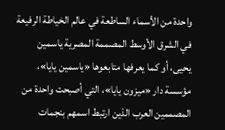واحدة من الأسماء الساطعة في عالم الخياطة الرفيعة في الشرق الأوسط المصممة المصرية ياسمين يحيى، أو كما يعرفها متابعوها «ياسمين يايا»، مؤسسة دار «ميزون يايا»، التي أصبحت واحدة من المصممين العرب الذين ارتبط اسمهم بنجمات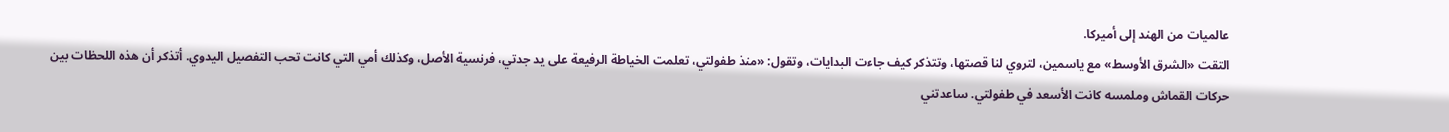عالميات من الهند إلى أميركا.
التقت «الشرق الأوسط» مع ياسمين، لتروي لنا قصتها، وتتذكر كيف جاءت البدايات، وتقول: «منذ طفولتي، تعلمت الخياطة الرفيعة على يد جدتي، فرنسية الأصل، وكذلك أمي التي كانت تحب التفصيل اليدوي. أتذكر أن هذه اللحظات بين حركات القماش وملمسه كانت الأسعد في طفولتي. ساعدتني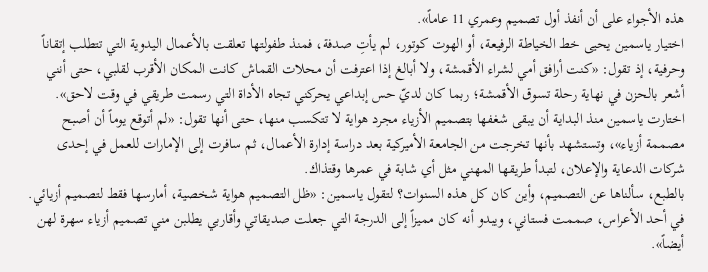هذه الأجواء على أن أنفذ أول تصميم وعمري 11 عاماً».
اختيار ياسمين يحيى خط الخياطة الرفيعة، أو الهوت كوتور، لم يأتِ صدفة، فمنذ طفولتها تعلقت بالأعمال اليدوية التي تتطلب إتقاناً وحرفية، إذ تقول: «كنت أرافق أمي لشراء الأقمشة، ولا أبالغ إذا اعترفت أن محلات القماش كانت المكان الأقرب لقلبي، حتى أنني أشعر بالحزن في نهاية رحلة تسوق الأقمشة؛ ربما كان لديّ حس إبداعي يحركني تجاه الأداة التي رسمت طريقي في وقت لاحق».
اختارت ياسمين منذ البداية أن يبقى شغفها بتصميم الأزياء مجرد هواية لا تتكسب منها، حتى أنها تقول: «لم أتوقع يوماً أن أصبح مصممة أزياء»، وتستشهد بأنها تخرجت من الجامعة الأميركية بعد دراسة إدارة الأعمال، ثم سافرت إلى الإمارات للعمل في إحدى شركات الدعاية والإعلان، لتبدأ طريقها المهني مثل أي شابة في عمرها وقتذاك.
بالطبع، سألناها عن التصميم، وأين كان كل هذه السنوات؟ لتقول ياسمين: «ظل التصميم هواية شخصية، أمارسها فقط لتصميم أزيائي. في أحد الأعراس، صممت فستاني، ويبدو أنه كان مميزاً إلى الدرجة التي جعلت صديقاتي وأقاربي يطلبن مني تصميم أزياء سهرة لهن أيضاً».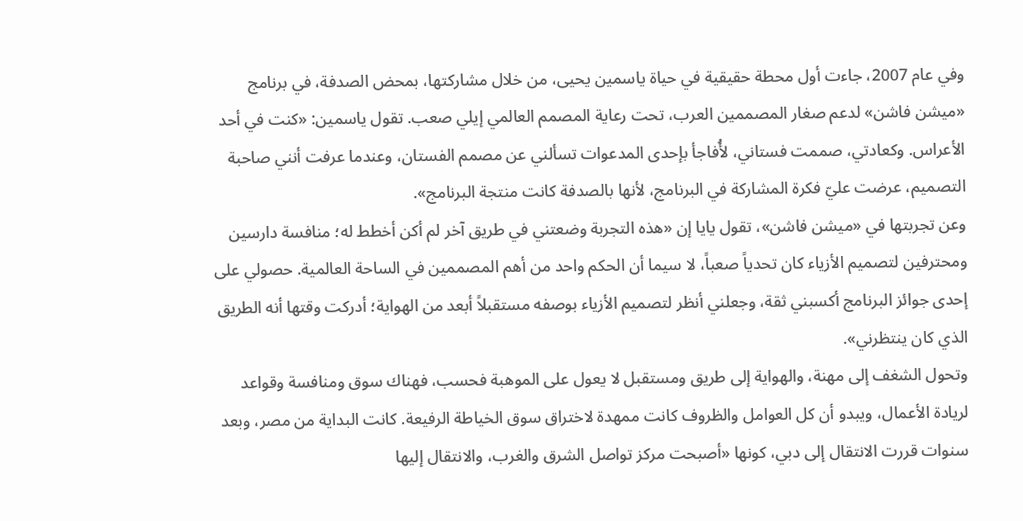وفي عام 2007، جاءت أول محطة حقيقية في حياة ياسمين يحيى، من خلال مشاركتها، بمحض الصدفة، في برنامج «ميشن فاشن» لدعم صغار المصممين العرب، تحت رعاية المصمم العالمي إيلي صعب. تقول ياسمين: «كنت في أحد الأعراس. وكعادتي، صممت فستاني، لأُفاجأ بإحدى المدعوات تسألني عن مصمم الفستان، وعندما عرفت أنني صاحبة التصميم، عرضت عليّ فكرة المشاركة في البرنامج، لأنها بالصدفة كانت منتجة البرنامج».
وعن تجربتها في «ميشن فاشن»، تقول يايا إن «هذه التجربة وضعتني في طريق آخر لم أكن أخطط له؛ منافسة دارسين ومحترفين لتصميم الأزياء كان تحدياً صعباً، لا سيما أن الحكم واحد من أهم المصممين في الساحة العالمية. حصولي على إحدى جوائز البرنامج أكسبني ثقة، وجعلني أنظر لتصميم الأزياء بوصفه مستقبلاً أبعد من الهواية؛ أدركت وقتها أنه الطريق الذي كان ينتظرني».
وتحول الشغف إلى مهنة، والهواية إلى طريق ومستقبل لا يعول على الموهبة فحسب، فهناك سوق ومنافسة وقواعد لريادة الأعمال، ويبدو أن كل العوامل والظروف كانت ممهدة لاختراق سوق الخياطة الرفيعة. كانت البداية من مصر، وبعد سنوات قررت الانتقال إلى دبي، كونها «أصبحت مركز تواصل الشرق والغرب، والانتقال إليها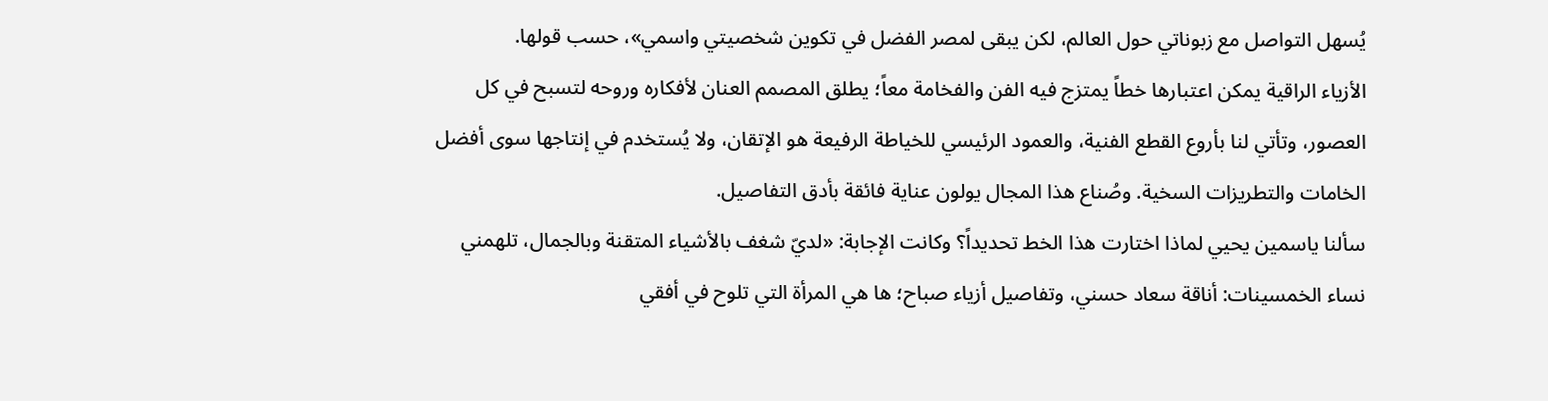يُسهل التواصل مع زبوناتي حول العالم، لكن يبقى لمصر الفضل في تكوين شخصيتي واسمي»، حسب قولها.
الأزياء الراقية يمكن اعتبارها خطاً يمتزج فيه الفن والفخامة معاً؛ يطلق المصمم العنان لأفكاره وروحه لتسبح في كل العصور، وتأتي لنا بأروع القطع الفنية، والعمود الرئيسي للخياطة الرفيعة هو الإتقان، ولا يُستخدم في إنتاجها سوى أفضل الخامات والتطريزات السخية. وصُناع هذا المجال يولون عناية فائقة بأدق التفاصيل.
سألنا ياسمين يحيي لماذا اختارت هذا الخط تحديداً؟ وكانت الإجابة: «لديّ شغف بالأشياء المتقنة وبالجمال، تلهمني نساء الخمسينات: أناقة سعاد حسني، وتفاصيل أزياء صباح؛ ها هي المرأة التي تلوح في أفقي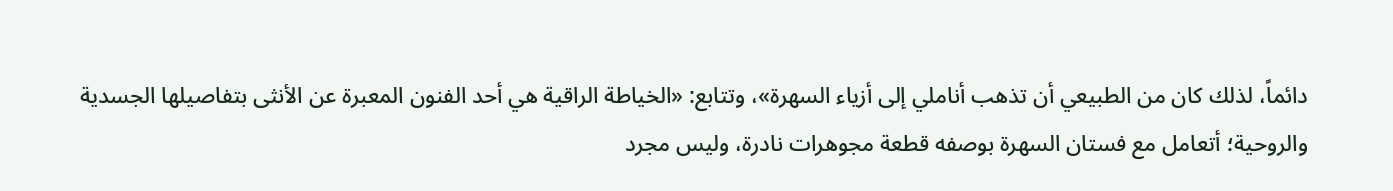دائماً، لذلك كان من الطبيعي أن تذهب أناملي إلى أزياء السهرة»، وتتابع: «الخياطة الراقية هي أحد الفنون المعبرة عن الأنثى بتفاصيلها الجسدية والروحية؛ أتعامل مع فستان السهرة بوصفه قطعة مجوهرات نادرة، وليس مجرد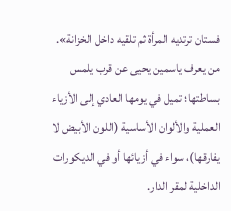فستان ترتديه المرأة ثم تلقيه داخل الخزانة».
من يعرف ياسمين يحيى عن قرب يلمس بساطتها؛ تميل في يومها العادي إلى الأزياء العملية والألوان الأساسية (اللون الأبيض لا يفارقها)، سواء في أزيائها أو في الديكورات الداخلية لمقر الدار.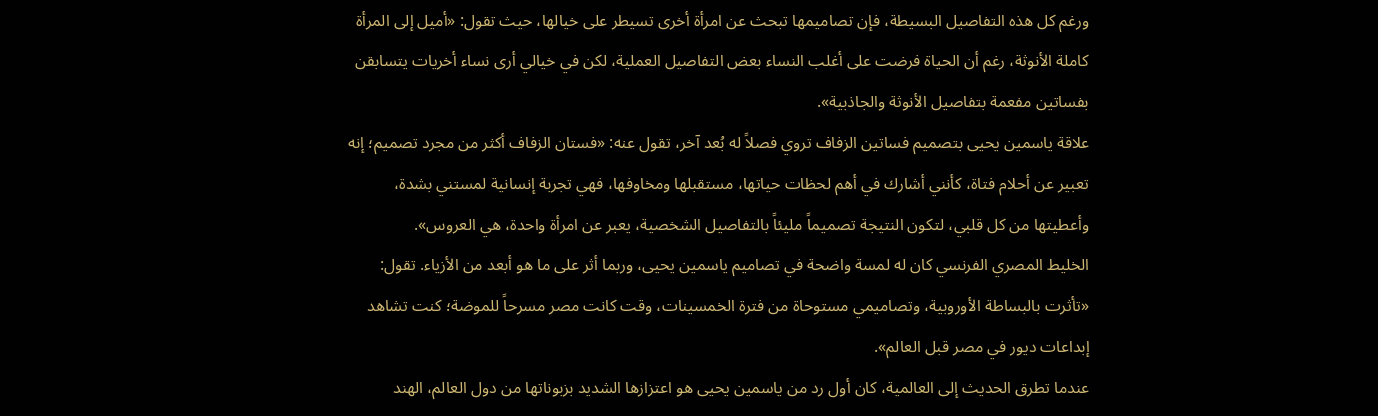ورغم كل هذه التفاصيل البسيطة، فإن تصاميمها تبحث عن امرأة أخرى تسيطر على خيالها، حيث تقول: «أميل إلى المرأة كاملة الأنوثة، رغم أن الحياة فرضت على أغلب النساء بعض التفاصيل العملية، لكن في خيالي أرى نساء أخريات يتسابقن بفساتين مفعمة بتفاصيل الأنوثة والجاذبية».
علاقة ياسمين يحيى بتصميم فساتين الزفاف تروي فصلاً له بُعد آخر، تقول عنه: «فستان الزفاف أكثر من مجرد تصميم؛ إنه تعبير عن أحلام فتاة، كأنني أشارك في أهم لحظات حياتها، مستقبلها ومخاوفها، فهي تجربة إنسانية لمستني بشدة، وأعطيتها من كل قلبي، لتكون النتيجة تصميماً مليئاً بالتفاصيل الشخصية، يعبر عن امرأة واحدة، هي العروس».
الخليط المصري الفرنسي كان له لمسة واضحة في تصاميم ياسمين يحيى، وربما أثر على ما هو أبعد من الأزياء. تقول: «تأثرت بالبساطة الأوروبية، وتصاميمي مستوحاة من فترة الخمسينات، وقت كانت مصر مسرحاً للموضة؛ كنت تشاهد إبداعات ديور في مصر قبل العالم».
عندما تطرق الحديث إلى العالمية، كان أول رد من ياسمين يحيى هو اعتزازها الشديد بزبوناتها من دول العالم، الهند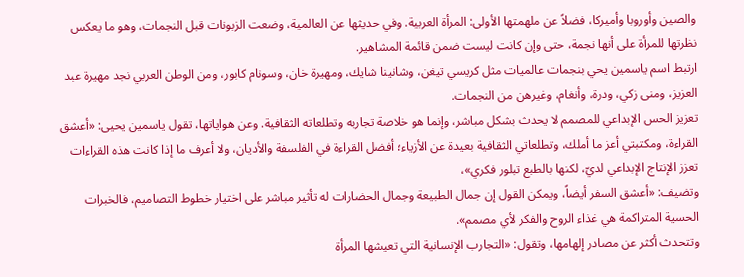والصين وأوروبا وأميركا، فضلاً عن ملهمتها الأولى: المرأة العربية. وفي حديثها عن العالمية، وضعت الزبونات قبل النجمات، وهو ما يعكس نظرتها للمرأة على أنها نجمة، حتى وإن كانت ليست ضمن قائمة المشاهير.
ارتبط اسم ياسمين يحي بنجمات عالميات مثل كريسي تيغن، وشانينا شايك، ومهيرة خان، وسونام كابور، ومن الوطن العربي نجد مهيرة عبد العزيز، ومنى زكي، ودرة، وأنغام، وغيرهن من النجمات.
تعزيز الحس الإبداعي للمصمم لا يحدث بشكل مباشر، وإنما هو خلاصة تجاربه وتطلعاته الثقافية. وعن هواياتها، تقول ياسمين يحيى: «أعشق القراءة، ومكتبتي أعز ما أملك، وتطلعاتي الثقافية بعيدة عن الأزياء؛ أفضل القراءة في الفلسفة والأديان، ولا أعرف ما إذا كانت هذه القراءات تعزز الإنتاج الإبداعي لديّ، لكنها بالطبع تبلور فكري»،
وتضيف: «أعشق السفر أيضاً، ويمكن القول إن جمال الطبيعة وجمال الحضارات له تأثير مباشر على اختيار خطوط التصاميم، فالخبرات الحسية المتراكمة هي غذاء الروح والفكر لأي مصمم».
وتتحدث أكثر عن مصادر إلهامها، وتقول: «التجارب الإنسانية التي تعيشها المرأة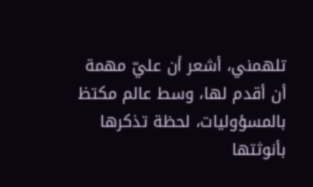تلهمني، أشعر أن عليّ مهمة أن أقدم لها، وسط عالم مكتظ بالمسؤوليات، لحظة تذكرها بأنوثتها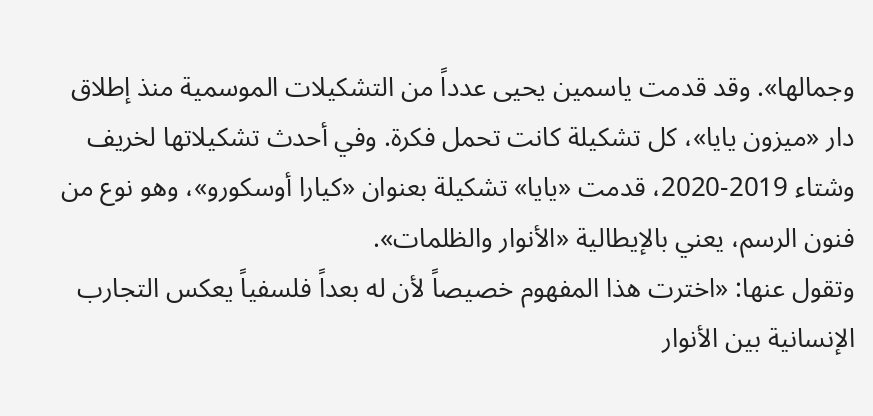وجمالها». وقد قدمت ياسمين يحيى عدداً من التشكيلات الموسمية منذ إطلاق دار «ميزون يايا»، كل تشكيلة كانت تحمل فكرة. وفي أحدث تشكيلاتها لخريف وشتاء 2019-2020، قدمت «يايا» تشكيلة بعنوان «كيارا أوسكورو»، وهو نوع من فنون الرسم، يعني بالإيطالية «الأنوار والظلمات».
وتقول عنها: «اخترت هذا المفهوم خصيصاً لأن له بعداً فلسفياً يعكس التجارب الإنسانية بين الأنوار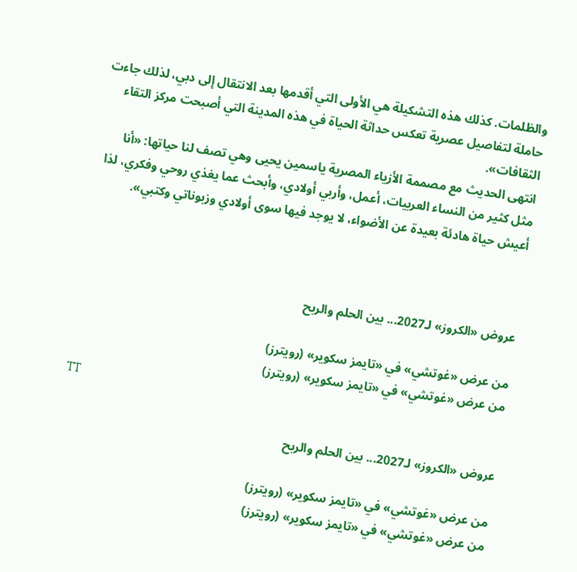والظلمات. كذلك هذه التشكيلة هي الأولى التي أقدمها بعد الانتقال إلى دبي، لذلك جاءت حاملة لتفاصيل عصرية تعكس حداثة الحياة في هذه المدينة التي أصبحت مركز التقاء الثقافات».
انتهى الحديث مع مصممة الأزياء المصرية ياسمين يحيى وهي تصف لنا حياتها: «أنا مثل كثير من النساء العربيات، أعمل، وأربي أولادي، وأبحث عما يغذي روحي وفكري، لذا أعيش حياة هادئة بعيدة عن الأضواء، لا يوجد فيها سوى أولادي وزبوناتي وكتبي».



عروض «الكروز» لـ2027... بين الحلم والربح

من عرض «غوتشي» في «تايمز سكوير» (رويترز)
من عرض «غوتشي» في «تايمز سكوير» (رويترز)
TT

عروض «الكروز» لـ2027... بين الحلم والربح

من عرض «غوتشي» في «تايمز سكوير» (رويترز)
من عرض «غوتشي» في «تايمز سكوير» (رويترز)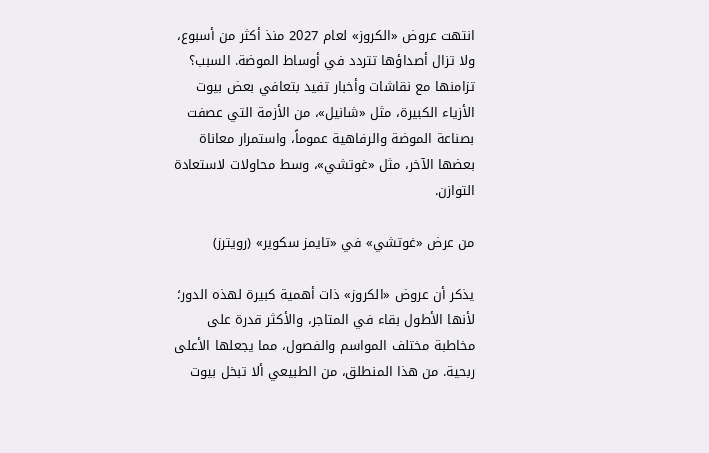انتهت عروض «الكروز» لعام 2027 منذ أكثر من أسبوع، ولا تزال أصداؤها تتردد في أوساط الموضة. السبب؟ تزامنها مع نقاشات وأخبار تفيد بتعافي بعض بيوت الأزياء الكبيرة، مثل «شانيل»، من الأزمة التي عصفت بصناعة الموضة والرفاهية عموماً، واستمرار معاناة بعضها الآخر، مثل «غوتشي»، وسط محاولات لاستعادة التوازن.

من عرض «غوتشي» في «تايمز سكوير» (رويترز)

يذكر أن عروض «الكروز» ذات أهمية كبيرة لهذه الدور؛ لأنها الأطول بقاء في المتاجر، والأكثر قدرة على مخاطبة مختلف المواسم والفصول، مما يجعلها الأعلى ربحية. من هذا المنطلق، من الطبيعي ألا تبخل بيوت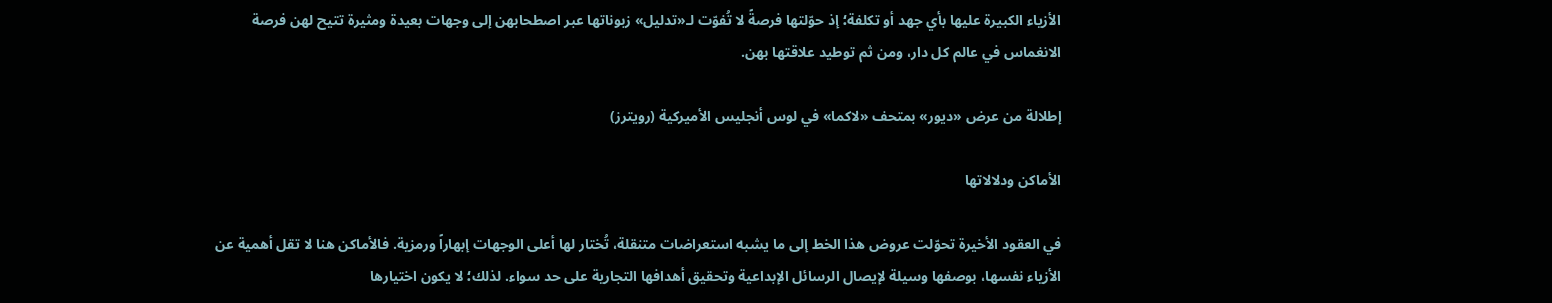الأزياء الكبيرة عليها بأي جهد أو تكلفة؛ إذ حوّلتها فرصةً لا تُفوّت لـ«تدليل» زبوناتها عبر اصطحابهن إلى وجهات بعيدة ومثيرة تتيح لهن فرصة الانغماس في عالم كل دار، ومن ثم توطيد علاقتها بهن.

إطلالة من عرض «ديور» بمتحف «لاكما» في لوس أنجليس الأميركية (رويترز)

الأماكن ودلالاتها

في العقود الأخيرة تحوّلت عروض هذا الخط إلى ما يشبه استعراضات متنقلة، تُختار لها أعلى الوجهات إبهاراً ورمزية. فالأماكن هنا لا تقل أهمية عن الأزياء نفسها، بوصفها وسيلة لإيصال الرسائل الإبداعية وتحقيق أهدافها التجارية على حد سواء. لذلك؛ لا يكون اختيارها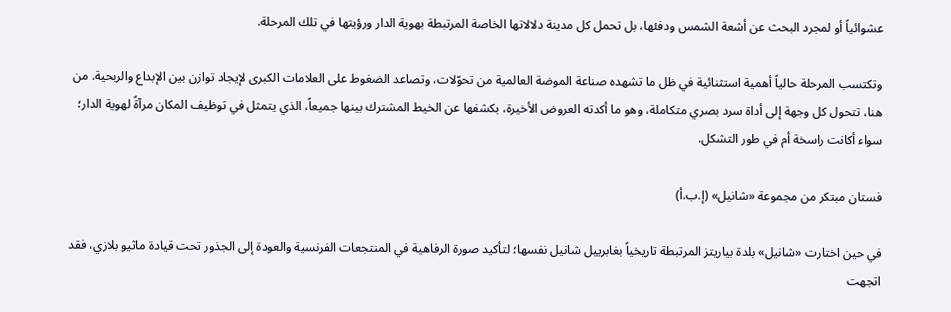عشوائياً أو لمجرد البحث عن أشعة الشمس ودفئها، بل تحمل كل مدينة دلالاتها الخاصة المرتبطة بهوية الدار ورؤيتها في تلك المرحلة.

وتكتسب المرحلة حالياً أهمية استثنائية في ظل ما تشهده صناعة الموضة العالمية من تحوّلات، وتصاعد الضغوط على العلامات الكبرى لإيجاد توازن بين الإبداع والربحية. من هنا، تتحول كل وجهة إلى أداة سرد بصري متكاملة، وهو ما أكدته العروض الأخيرة، بكشفها عن الخيط المشترك بينها جميعاً، الذي يتمثل في توظيف المكان مرآةً لهوية الدار؛ سواء أكانت راسخة أم في طور التشكل.

فستان مبتكر من مجموعة «شانيل» (إ.ب.أ)

في حين اختارت «شانيل» بلدة بياريتز المرتبطة تاريخياً بغابرييل شانيل نفسها؛ لتأكيد صورة الرفاهية في المنتجعات الفرنسية والعودة إلى الجذور تحت قيادة ماثيو بلازي، فقد اتجهت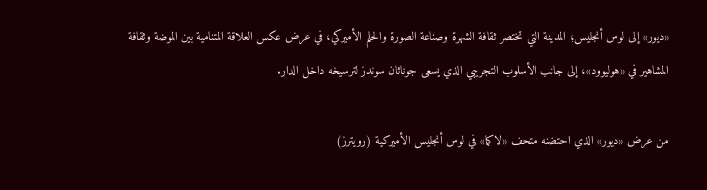«ديور» إلى لوس أنجليس؛ المدينة التي تختصر ثقافة الشهرة وصناعة الصورة والحلم الأميركي، في عرض عكس العلاقة المتنامية بين الموضة وثقافة المشاهير في «هوليوود»، إلى جانب الأسلوب التجريبي الذي يسعى جوناثان سوندز لترسيخه داخل الدار.

من عرض «ديور» الذي احتضنه متحف «لاكما» في لوس أنجليس الأميركية (رويترز)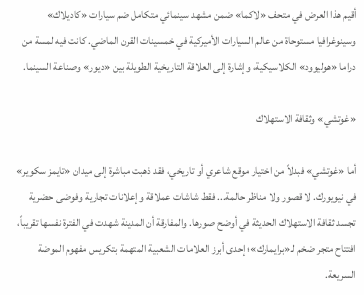أقيم هذا العرض في متحف «لاكما» ضمن مشهد سينمائي متكامل ضم سيارات «كاديلاك» وسينوغرافيا مستوحاة من عالم السيارات الأميركية في خمسينات القرن الماضي. كانت فيه لمسة من دراما «هوليوود» الكلاسيكية، وإشارة إلى العلاقة التاريخية الطويلة بين «ديور» وصناعة السينما.

«غوتشي» وثقافة الاستهلاك

أما «غوتشي» فبدلاً من اختيار موقع شاعري أو تاريخي، فقد ذهبت مباشرة إلى ميدان «تايمز سكوير» في نيويورك. لا قصور ولا مناظر حالمة... فقط شاشات عملاقة وإعلانات تجارية وفوضى حضرية تجسد ثقافة الاستهلاك الحديثة في أوضح صورها. والمفارقة أن المدينة شهدت في الفترة نفسها تقريباً، افتتاح متجر ضخم لـ«برايمارك»؛ إحدى أبرز العلامات الشعبية المتهمة بتكريس مفهوم الموضة السريعة.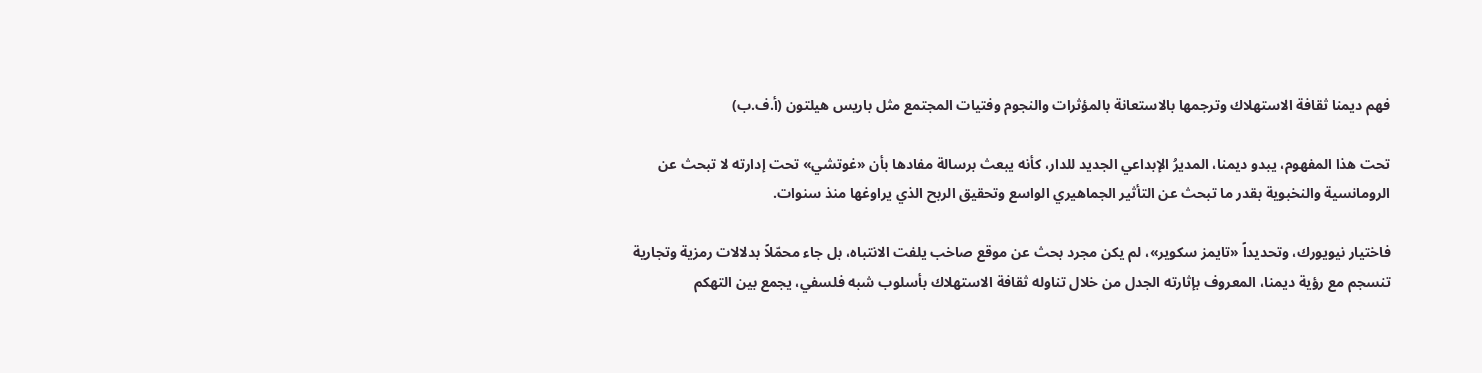فهم ديمنا ثقافة الاستهلاك وترجمها بالاستعانة بالمؤثرات والنجوم وفتيات المجتمع مثل باريس هيلتون (أ.ف.ب)

تحت هذا المفهوم، يبدو ديمنا، المديرُ الإبداعي الجديد للدار، كأنه يبعث برسالة مفادها بأن «غوتشي» تحت إدارته لا تبحث عن الرومانسية والنخبوية بقدر ما تبحث عن التأثير الجماهيري الواسع وتحقيق الربح الذي يراوغها منذ سنوات.

فاختيار نيويورك، وتحديداً «تايمز سكوير»، لم يكن مجرد بحث عن موقع صاخب يلفت الانتباه، بل جاء محمّلاً بدلالات رمزية وتجارية تنسجم مع رؤية ديمنا، المعروف بإثارته الجدل من خلال تناوله ثقافة الاستهلاك بأسلوب شبه فلسفي، يجمع بين التهكم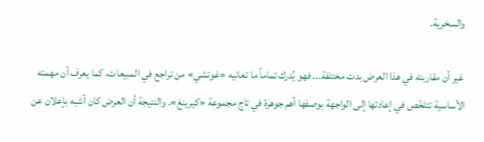والسخرية.

غير أن مقاربته في هذا العرض بدت مختلفة... فهو يُدرك تماماً ما تعانيه «غوتشي» من تراجع في المبيعات، كما يعرف أن مهمته الأساسية تتلخّص في إعادتها إلى الواجهة بوصفها أهم جوهرة في تاج مجموعة «كيرينغ». والنتيجة أن العرض كان أشبه بإعلان عن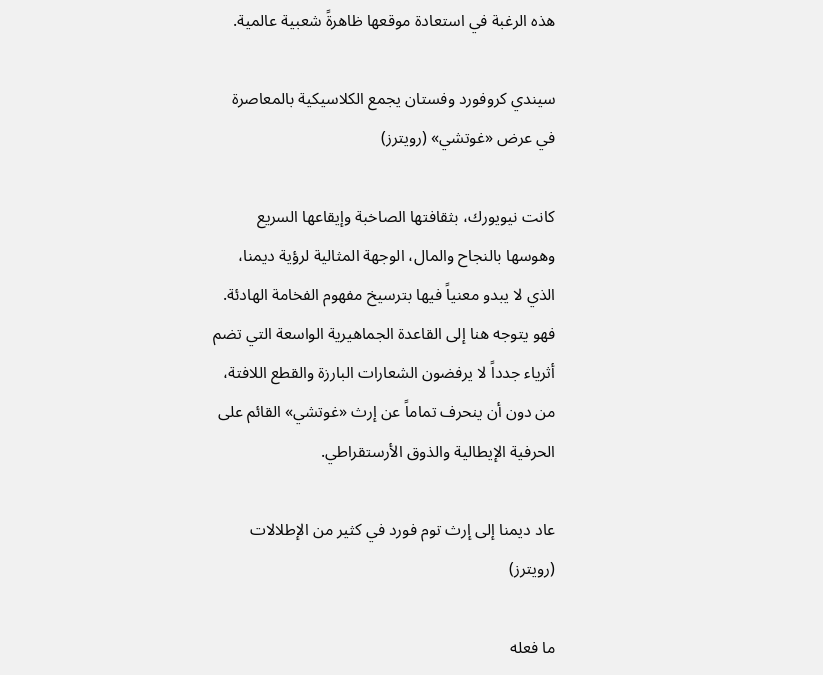هذه الرغبة في استعادة موقعها ظاهرةً شعبية عالمية.

سيندي كروفورد وفستان يجمع الكلاسيكية بالمعاصرة في عرض «غوتشي» (رويترز)

كانت نيويورك، بثقافتها الصاخبة وإيقاعها السريع وهوسها بالنجاح والمال، الوجهة المثالية لرؤية ديمنا، الذي لا يبدو معنياً فيها بترسيخ مفهوم الفخامة الهادئة. فهو يتوجه هنا إلى القاعدة الجماهيرية الواسعة التي تضم أثرياء جدداً لا يرفضون الشعارات البارزة والقطع اللافتة، من دون أن ينحرف تماماً عن إرث «غوتشي» القائم على الحرفية الإيطالية والذوق الأرستقراطي.

عاد ديمنا إلى إرث توم فورد في كثير من الإطلالات (رويترز)

ما فعله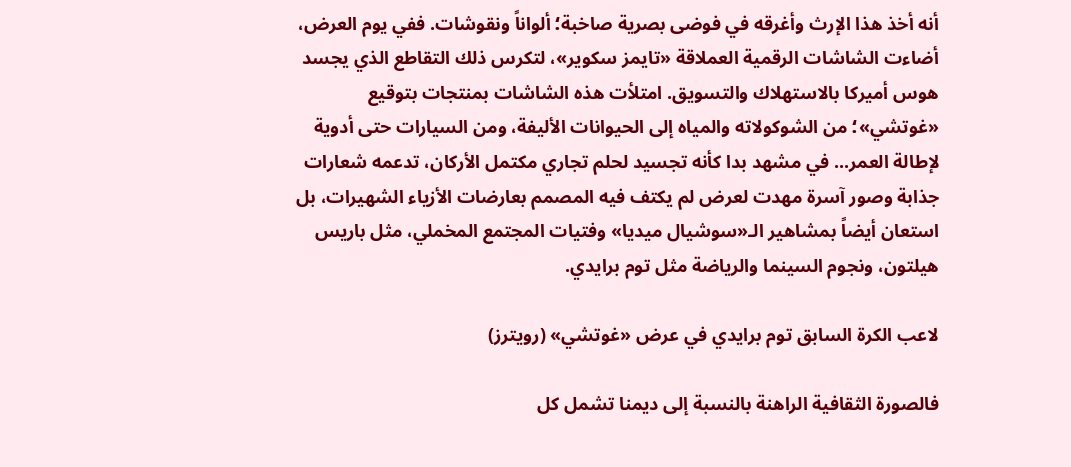أنه أخذ هذا الإرث وأغرقه في فوضى بصرية صاخبة؛ ألواناً ونقوشات. ففي يوم العرض، أضاءت الشاشات الرقمية العملاقة «تايمز سكوير»، لتكرس ذلك التقاطع الذي يجسد هوس أميركا بالاستهلاك والتسويق. امتلأت هذه الشاشات بمنتجات بتوقيع «غوتشي»؛ من الشوكولاته والمياه إلى الحيوانات الأليفة، ومن السيارات حتى أدوية لإطالة العمر... في مشهد بدا كأنه تجسيد لحلم تجاري مكتمل الأركان، تدعمه شعارات جذابة وصور آسرة مهدت لعرض لم يكتف فيه المصمم بعارضات الأزياء الشهيرات، بل استعان أيضاً بمشاهير الـ«سوشيال ميديا» وفتيات المجتمع المخملي، مثل باريس هيلتون، ونجوم السينما والرياضة مثل توم برايدي.

لاعب الكرة السابق توم برايدي في عرض «غوتشي» (رويترز)

فالصورة الثقافية الراهنة بالنسبة إلى ديمنا تشمل كل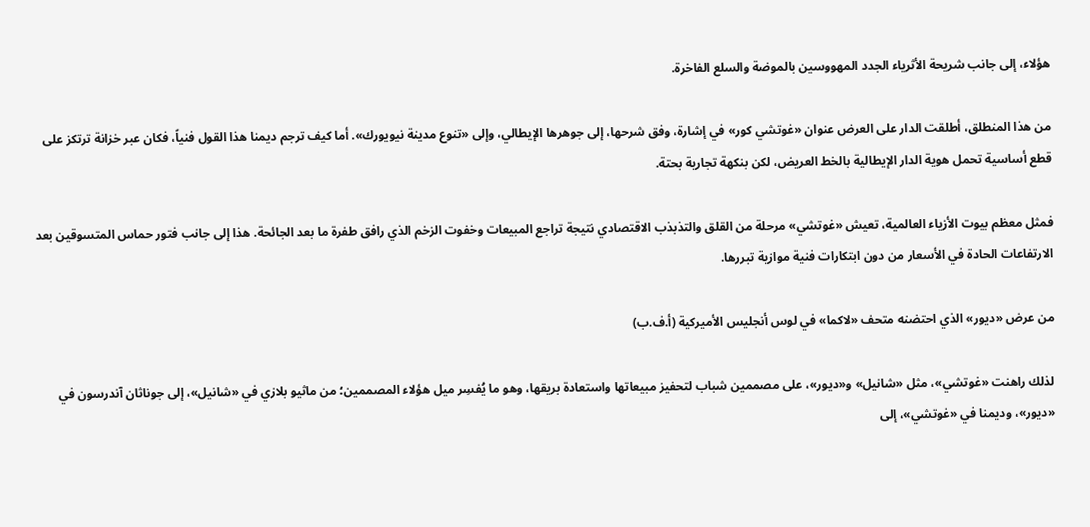هؤلاء، إلى جانب شريحة الأثرياء الجدد المهووسين بالموضة والسلع الفاخرة.

من هذا المنطلق، أطلقت الدار على العرض عنوان «غوتشي كور» في إشارة، وفق شرحها، إلى جوهرها الإيطالي، وإلى «تنوع مدينة نيويورك». أما كيف ترجم ديمنا هذا القول فنياً، فكان عبر خزانة ترتكز على قطع أساسية تحمل هوية الدار الإيطالية بالخط العريض، لكن بنكهة تجارية بحتة.

فمثل معظم بيوت الأزياء العالمية، تعيش «غوتشي» مرحلة من القلق والتذبذب الاقتصادي نتيجة تراجع المبيعات وخفوت الزخم الذي رافق طفرة ما بعد الجائحة. هذا إلى جانب فتور حماس المتسوقين بعد الارتفاعات الحادة في الأسعار من دون ابتكارات فنية موازية تبررها.

من عرض «ديور» الذي احتضنه متحف «لاكما» في لوس أنجليس الأميركية (أ.ف.ب)

لذلك راهنت «غوتشي»، مثل «شانيل» و«ديور»، على مصممين شباب لتحفيز مبيعاتها واستعادة بريقها، وهو ما يُفسِر ميل هؤلاء المصممين؛ من ماثيو بلازي في «شانيل»، إلى جوناثان آندرسون في «ديور»، وديمنا في «غوتشي»، إلى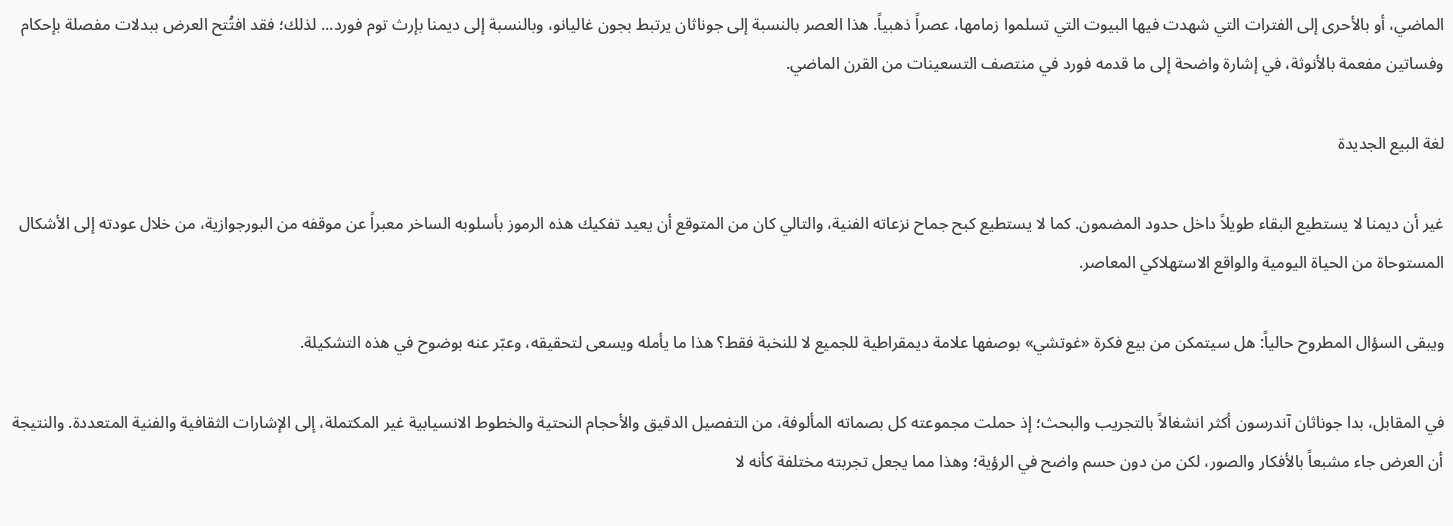الماضي، أو بالأحرى إلى الفترات التي شهدت فيها البيوت التي تسلموا زمامها، عصراً ذهبياً. هذا العصر بالنسبة إلى جوناثان يرتبط بجون غاليانو، وبالنسبة إلى ديمنا بإرث توم فورد... لذلك؛ فقد افتُتح العرض ببدلات مفصلة بإحكام وفساتين مفعمة بالأنوثة، في إشارة واضحة إلى ما قدمه فورد في منتصف التسعينات من القرن الماضي.

لغة البيع الجديدة

غير أن ديمنا لا يستطيع البقاء طويلاً داخل حدود المضمون. كما لا يستطيع كبح جماح نزعاته الفنية، والتالي كان من المتوقع أن يعيد تفكيك هذه الرموز بأسلوبه الساخر معبراً عن موقفه من البورجوازية، من خلال عودته إلى الأشكال المستوحاة من الحياة اليومية والواقع الاستهلاكي المعاصر.

ويبقى السؤال المطروح حالياً: هل سيتمكن من بيع فكرة «غوتشي» بوصفها علامة ديمقراطية للجميع لا للنخبة فقط؟ هذا ما يأمله ويسعى لتحقيقه، وعبّر عنه بوضوح في هذه التشكيلة.

في المقابل، بدا جوناثان آندرسون أكثر انشغالاً بالتجريب والبحث؛ إذ حملت مجموعته كل بصماته المألوفة، من التفصيل الدقيق والأحجام النحتية والخطوط الانسيابية غير المكتملة، إلى الإشارات الثقافية والفنية المتعددة. والنتيجة أن العرض جاء مشبعاً بالأفكار والصور، لكن من دون حسم واضح في الرؤية؛ وهذا مما يجعل تجربته مختلفة كأنه لا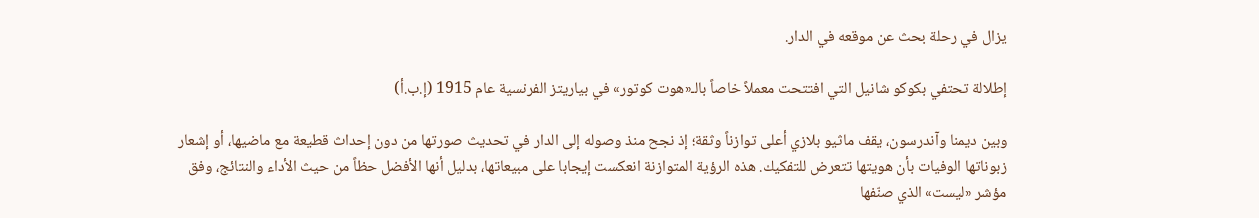يزال في رحلة بحث عن موقعه في الدار.

إطلالة تحتفي بكوكو شانيل التي افتتحت معملاً خاصاً بالـ«هوت كوتور» في بياريتز الفرنسية عام 1915 (إ.ب.أ)

وبين ديمنا وآندرسون، يقف ماثيو بلازي أعلى توازناً وثقة؛ إذ نجح منذ وصوله إلى الدار في تحديث صورتها من دون إحداث قطيعة مع ماضيها، أو إشعار زبوناتها الوفيات بأن هويتها تتعرض للتفكيك. هذه الرؤية المتوازنة انعكست إيجابا على مبيعاتها، بدليل أنها الأفضل حظاً من حيث الأداء والنتائج، وفق مؤشر «ليست» الذي صنّفها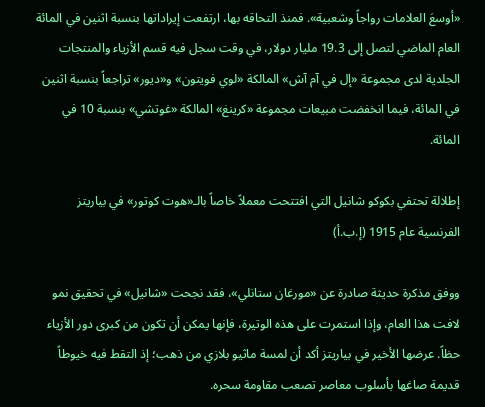«أوسعَ العلامات رواجاً وشعبية». فمنذ التحاقه بها، ارتفعت إيراداتها بنسبة اثنين في المائة العام الماضي لتصل إلى 19.3 مليار دولار، في وقت سجل فيه قسم الأزياء والمنتجات الجلدية لدى مجموعة «إل في آم آش» المالكة «لوي فويتون» و«ديور» تراجعاً بنسبة اثنين في المائة، فيما انخفضت مبيعات مجموعة «كرينغ» المالكة «غوتشي» بنسبة 10 في المائة.

إطلالة تحتفي بكوكو شانيل التي افتتحت معملاً خاصاً بالـ«هوت كوتور» في بياريتز الفرنسية عام 1915 (إ.ب.أ)

ووفق مذكرة حديثة صادرة عن «مورغان ستانلي»، فقد نجحت «شانيل» في تحقيق نمو لافت هذا العام، وإذا استمرت على هذه الوتيرة، فإنها يمكن أن تكون من كبرى دور الأزياء حظاً. عرضها الأخير في بياريتز أكد أن لمسة ماثيو بلازي من ذهب؛ إذ التقط فيه خيوطاً قديمة صاغها بأسلوب معاصر تصعب مقاومة سحره.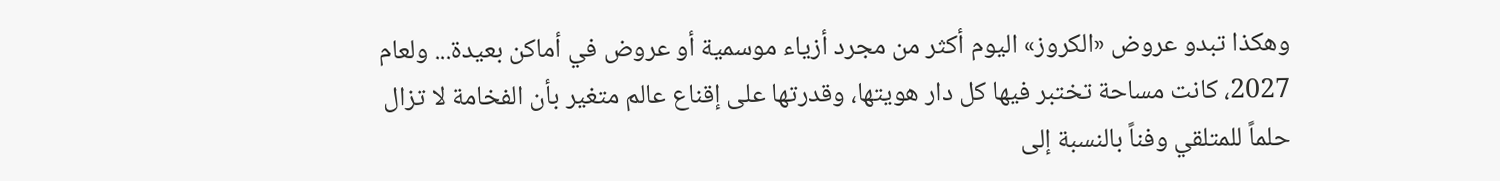وهكذا تبدو عروض «الكروز» اليوم أكثر من مجرد أزياء موسمية أو عروض في أماكن بعيدة... ولعام 2027، كانت مساحة تختبر فيها كل دار هويتها، وقدرتها على إقناع عالم متغير بأن الفخامة لا تزال حلماً للمتلقي وفناً بالنسبة إلى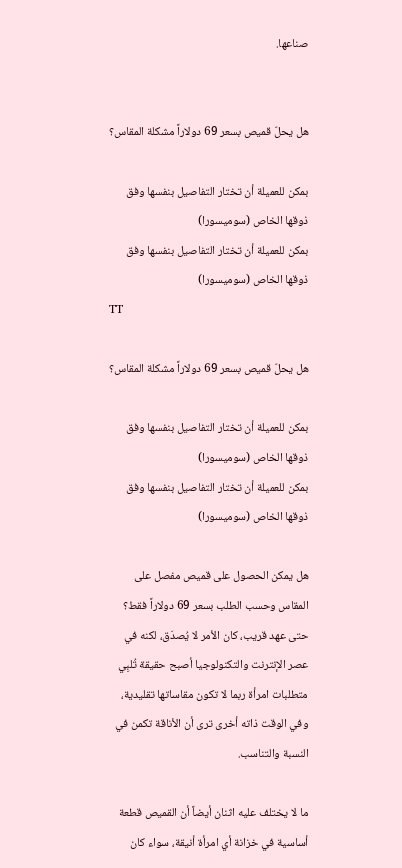صناعها.


هل يحلّ قميص بسعر 69 دولاراً مشكلة المقاس؟

بمكن للعميلة أن تختار التفاصيل بنفسها وفق ذوقها الخاص (سوميسورا)
بمكن للعميلة أن تختار التفاصيل بنفسها وفق ذوقها الخاص (سوميسورا)
TT

هل يحلّ قميص بسعر 69 دولاراً مشكلة المقاس؟

بمكن للعميلة أن تختار التفاصيل بنفسها وفق ذوقها الخاص (سوميسورا)
بمكن للعميلة أن تختار التفاصيل بنفسها وفق ذوقها الخاص (سوميسورا)

هل يمكن الحصول على قميص مفصل على المقاس وحسب الطلب بسعر 69 دولاراً فقط؟ حتى عهد قريب، كان الأمر لا يُصدَق، لكنه في عصر الإنترنت والتكنولوجيا أصبح حقيقة تُلبِي متطلبات امرأة ربما لا تكون مقاساتها تقليدية، وفي الوقت ذاته أخرى ترى أن الأناقة تكمن في النسبة والتناسب.

ما لا يختلف عليه اثنان أيضاً أن القميص قطعة أساسية في خزانة أي امرأة أنيقة، سواء كان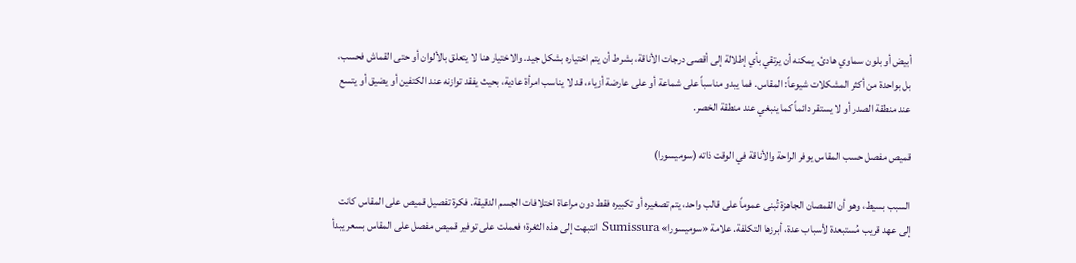أبيض أو بلون سماوي هادئ. يمكنه أن يرتقي بأي إطلالة إلى أقصى درجات الأناقة، بشرط أن يتم اختياره بشكل جيد. والاختيار هنا لا يتعلق بالألوان أو حتى القماش فحسب، بل بواحدة من أكثر المشكلات شيوعاً: المقاس. فما يبدو مناسباً على شماعة أو على عارضة أزياء، قد لا يناسب امرأة عادية، بحيث يفقد توازنه عند الكتفين أو يضيق أو يتسع عند منطقة الصدر أو لا يستقر دائماً كما ينبغي عند منطقة الخصر.

قميص مفصل حسب المقاس يوفر الراحة والأناقة في الوقت ذاته (سوميسورا)

السبب بسيط، وهو أن القمصان الجاهزة تُبنى عموماً على قالب واحد، يتم تصغيره أو تكبيره فقط دون مراعاة اختلافات الجسم الدقيقة. فكرة تفصيل قميص على المقاس كانت إلى عهد قريب مُستبعدة لأسباب عدة، أبرزها التكلفة. علامة «سوميسورا» Sumissura انتبهت إلى هذه الثغرة؛ فعملت على توفير قميص مفصل على المقاس بسعر يبدأ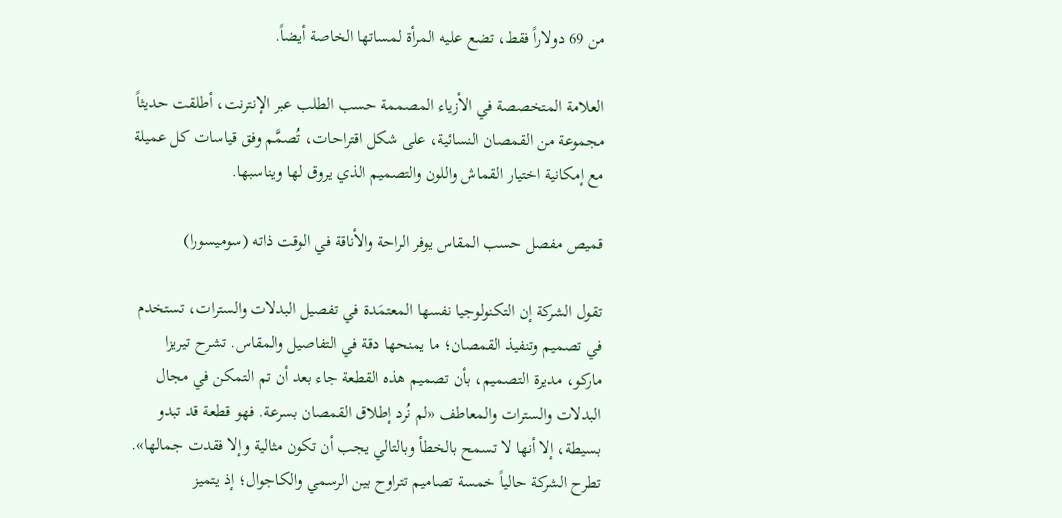من 69 دولاراً فقط، تضع عليه المرأة لمساتها الخاصة أيضاً.

العلامة المتخصصة في الأزياء المصممة حسب الطلب عبر الإنترنت، أطلقت حديثاً مجموعة من القمصان النسائية، على شكل اقتراحات، تُصمَّم وفق قياسات كل عميلة مع إمكانية اختيار القماش واللون والتصميم الذي يروق لها ويناسبها.

قميص مفصل حسب المقاس يوفر الراحة والأناقة في الوقت ذاته (سوميسورا)

تقول الشركة إن التكنولوجيا نفسها المعتمَدة في تفصيل البدلات والسترات، تستخدم في تصميم وتنفيذ القمصان؛ ما يمنحها دقة في التفاصيل والمقاس. تشرح تيريزا ماركو، مديرة التصميم، بأن تصميم هذه القطعة جاء بعد أن تم التمكن في مجال البدلات والسترات والمعاطف «لم نُرد إطلاق القمصان بسرعة. فهو قطعة قد تبدو بسيطة، إلا أنها لا تسمح بالخطأ وبالتالي يجب أن تكون مثالية وإلا فقدت جمالها». تطرح الشركة حالياً خمسة تصاميم تتراوح بين الرسمي والكاجوال؛ إذ يتميز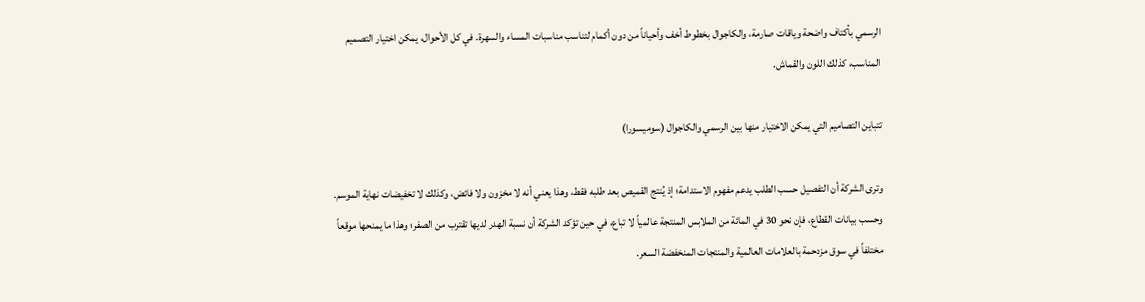الرسمي بأكتاف واضحة وياقات صارمة، والكاجوال بخطوط أخف وأحياناً من دون أكمام لتناسب مناسبات المساء والسهرة. في كل الأحوال، يمكن اختيار التصميم المناسب، كذلك اللون والقماش.

تتباين التصاميم التي يمكن الاختيار منها بين الرسمي والكاجوال (سوميسورا)

وترى الشركة أن التفصيل حسب الطلب يدعم مفهوم الاستدامة؛ إذ يُنتج القميص بعد طلبه فقط، وهذا يعني أنه لا مخزون ولا فائض، وكذلك لا تخفيضات نهاية الموسم. وحسب بيانات القطاع، فإن نحو 30 في المائة من الملابس المنتجة عالمياً لا تباع، في حين تؤكد الشركة أن نسبة الهدر لديها تقترب من الصفر؛ وهذا ما يمنحها موقعاً مختلفاً في سوق مزدحمة بالعلامات العالمية والمنتجات المنخفضة السعر.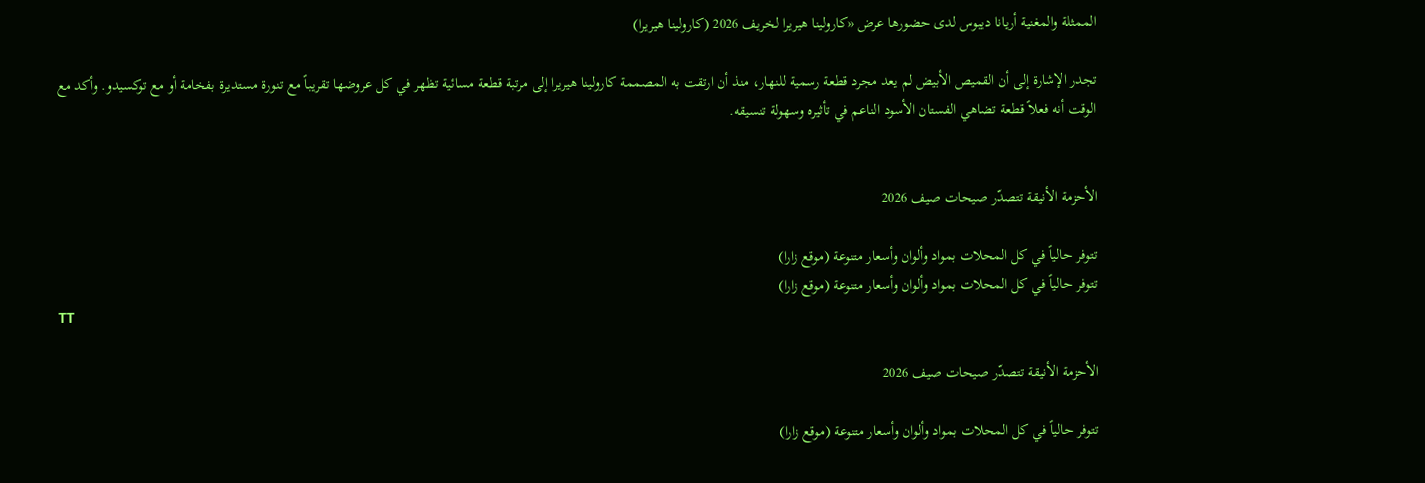الممثلة والمغنية أريانا ديبوس لدى حضورها عرض «كارولينا هيريرا لخريف 2026 (كارولينا هيريرا)

تجدر الإشارة إلى أن القميص الأبيض لم يعد مجرد قطعة رسمية للنهار، منذ أن ارتقت به المصممة كارولينا هيريرا إلى مرتبة قطعة مسائية تظهر في كل عروضها تقريباً مع تنورة مستديرة بفخامة أو مع توكسيدو. وأكد مع الوقت أنه فعلاً قطعة تضاهي الفستان الأسود الناعم في تأثيره وسهولة تنسيقه.


الأحزمة الأنيقة تتصدّر صيحات صيف 2026

تتوفر حالياً في كل المحلات بمواد وألوان وأسعار متنوعة (موقع زارا)
تتوفر حالياً في كل المحلات بمواد وألوان وأسعار متنوعة (موقع زارا)
TT

الأحزمة الأنيقة تتصدّر صيحات صيف 2026

تتوفر حالياً في كل المحلات بمواد وألوان وأسعار متنوعة (موقع زارا)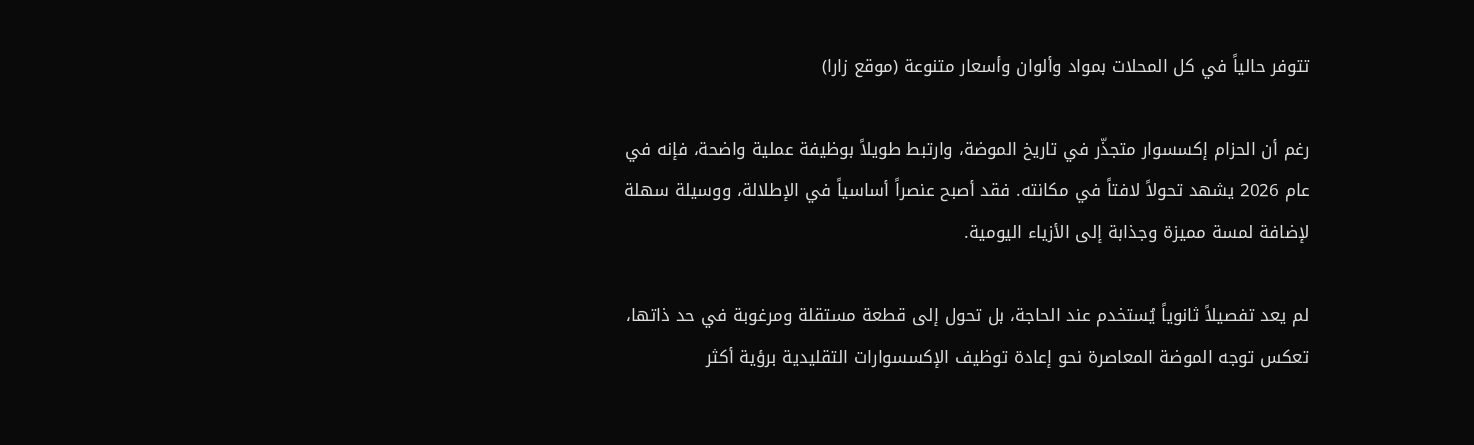تتوفر حالياً في كل المحلات بمواد وألوان وأسعار متنوعة (موقع زارا)

رغم أن الحزام إكسسوار متجذّر في تاريخ الموضة، وارتبط طويلاً بوظيفة عملية واضحة، فإنه في عام 2026 يشهد تحولاً لافتاً في مكانته. فقد أصبح عنصراً أساسياً في الإطلالة، ووسيلة سهلة لإضافة لمسة مميزة وجذابة إلى الأزياء اليومية.

لم يعد تفصيلاً ثانوياً يُستخدم عند الحاجة، بل تحول إلى قطعة مستقلة ومرغوبة في حد ذاتها، تعكس توجه الموضة المعاصرة نحو إعادة توظيف الإكسسوارات التقليدية برؤية أكثر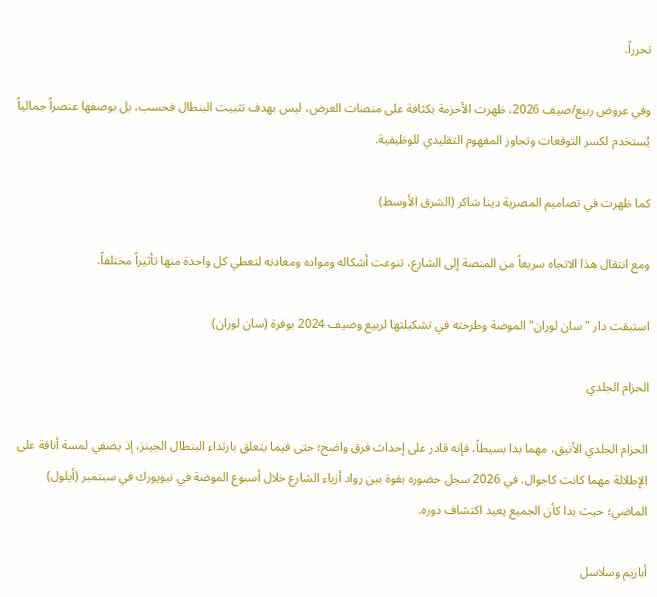تحرراً.

وفي عروض ربيع/صيف 2026، ظهرت الأحزمة بكثافة على منصات العرض، ليس بهدف تثبيت البنطال فحسب، بل بوصفها عنصراً جمالياً يُستخدم لكسر التوقعات وتجاوز المفهوم التقليدي للوظيفية.

كما ظهرت في تصاميم المصرية دينا شاكر (الشرق الأوسط)

ومع انتقال هذا الاتجاه سريعاً من المنصة إلى الشارع، تنوعت أشكاله ومواده ومعادنه لتعطي كل واحدة منها تأثيراً مختلفاً.

استبقت دار "سان لوران" الموضة وطرحته في تشكيلتها لربيع وصيف 2024 بوفرة (سان لوران)

الحزام الجلدي

الحزام الجلدي الأنيق، مهما بدا بسيطاً، فإنه قادر على إحداث فرق واضح؛ حتى فيما يتعلق بارتداء البنطال الجينز، إذ يضفي لمسة أناقة على الإطلالة مهما كانت كاجوال. في 2026 سجل حضوره بقوة بين رواد أزياء الشارع خلال أسبوع الموضة في نيويورك في سبتمبر (أيلول) الماضي؛ حيث بدا كأن الجميع يعيد اكتشاف دوره.

أبازيم وسلاسل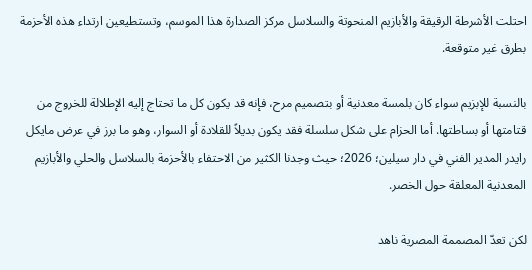احتلت الأشرطة الرقيقة والأبازيم المنحوتة والسلاسل مركز الصدارة هذا الموسم، وتستطيعين ارتداء هذه الأحزمة بطرق غير متوقعة.

بالنسبة للإبزيم سواء كان بلمسة معدنية أو بتصميم مرح، فإنه قد يكون كل ما تحتاج إليه الإطلالة للخروج من قتامتها أو بساطتها. أما الحزام على شكل سلسلة فقد يكون بديلاً للقلادة أو السوار، وهو ما برز في عرض مايكل رايدر المدير الفني في دار سيلين؛ 2026؛ حيث وجدنا الكثير من الاحتفاء بالأحزمة بالسلاسل والحلي والأبازيم المعدنية المعلقة حول الخصر.

لكن تعدّ المصممة المصرية ناهد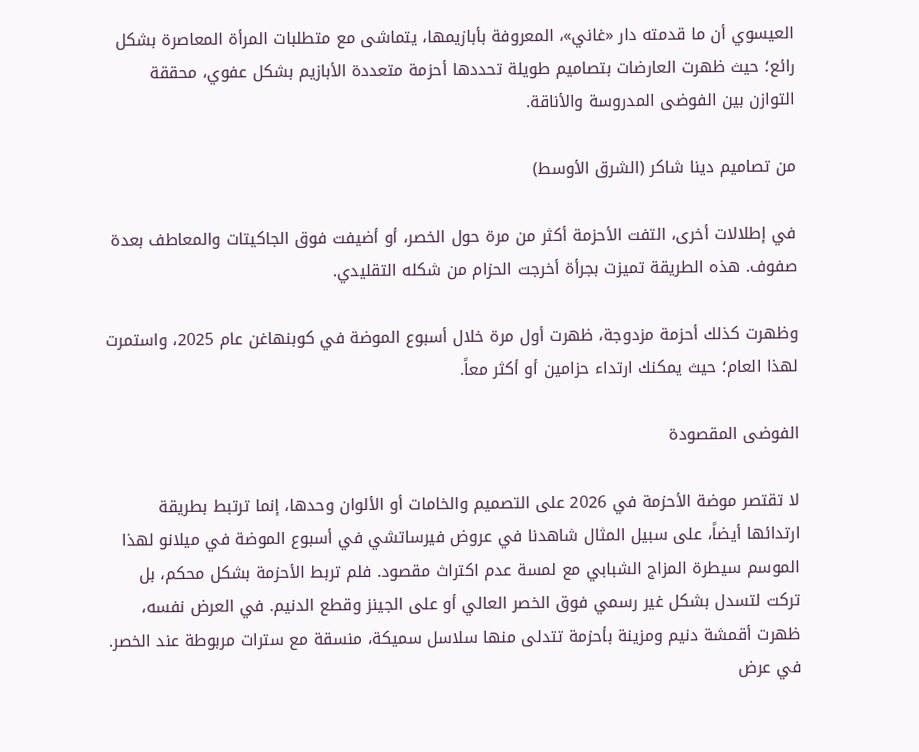العيسوي أن ما قدمته دار «غاني»، المعروفة بأبازيمها، يتماشى مع متطلبات المرأة المعاصرة بشكل رائع؛ حيث ظهرت العارضات بتصاميم طويلة تحددها أحزمة متعددة الأبازيم بشكل عفوي، محققة التوازن بين الفوضى المدروسة والأناقة.

من تصاميم دينا شاكر (الشرق الأوسط)

في إطلالات أخرى، التفت الأحزمة أكثر من مرة حول الخصر، أو أضيفت فوق الجاكيتات والمعاطف بعدة صفوف. هذه الطريقة تميزت بجرأة أخرجت الحزام من شكله التقليدي.

وظهرت كذلك أحزمة مزدوجة، ظهرت أول مرة خلال أسبوع الموضة في كوبنهاغن عام 2025، واستمرت لهذا العام؛ حيث يمكنك ارتداء حزامين أو أكثر معاً.

الفوضى المقصودة

لا تقتصر موضة الأحزمة في 2026 على التصميم والخامات أو الألوان وحدها، إنما ترتبط بطريقة ارتدائها أيضاً، على سبيل المثال شاهدنا في عروض فيرساتشي في أسبوع الموضة في ميلانو لهذا الموسم سيطرة المزاج الشبابي مع لمسة عدم اكتراث مقصود. فلم تربط الأحزمة بشكل محكم، بل تركت لتسدل بشكل غير رسمي فوق الخصر العالي أو على الجينز وقطع الدنيم. في العرض نفسه، ظهرت أقمشة دنيم ومزينة بأحزمة تتدلى منها سلاسل سميكة، منسقة مع سترات مربوطة عند الخصر. في عرض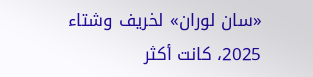«سان لوران» لخريف وشتاء 2025، كانت أكثر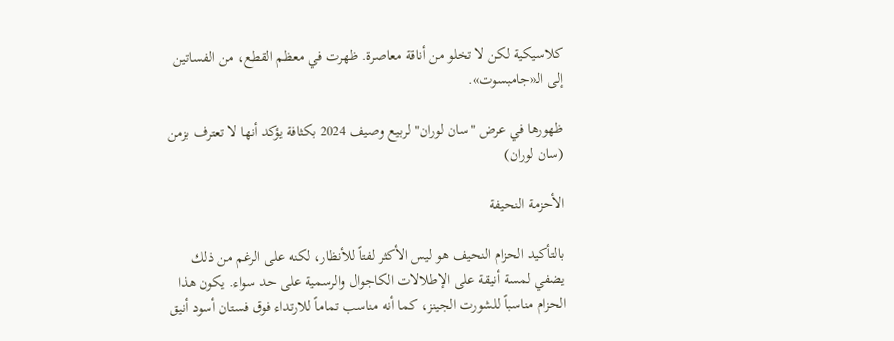كلاسيكية لكن لا تخلو من أناقة معاصرة. ظهرت في معظم القطع، من الفساتين إلى الـ«جامبسوت».

ظهورها في عرض "سان لوران" لربيع وصيف 2024 بكثافة يؤكد أنها لا تعترف بزمن (سان لوران)

الأحزمة النحيفة

بالتأكيد الحزام النحيف هو ليس الأكثر لفتاً للأنظار، لكنه على الرغم من ذلك يضفي لمسة أنيقة على الإطلالات الكاجوال والرسمية على حد سواء. يكون هذا الحزام مناسباً للشورت الجينز، كما أنه مناسب تماماً للارتداء فوق فستان أسود أنيق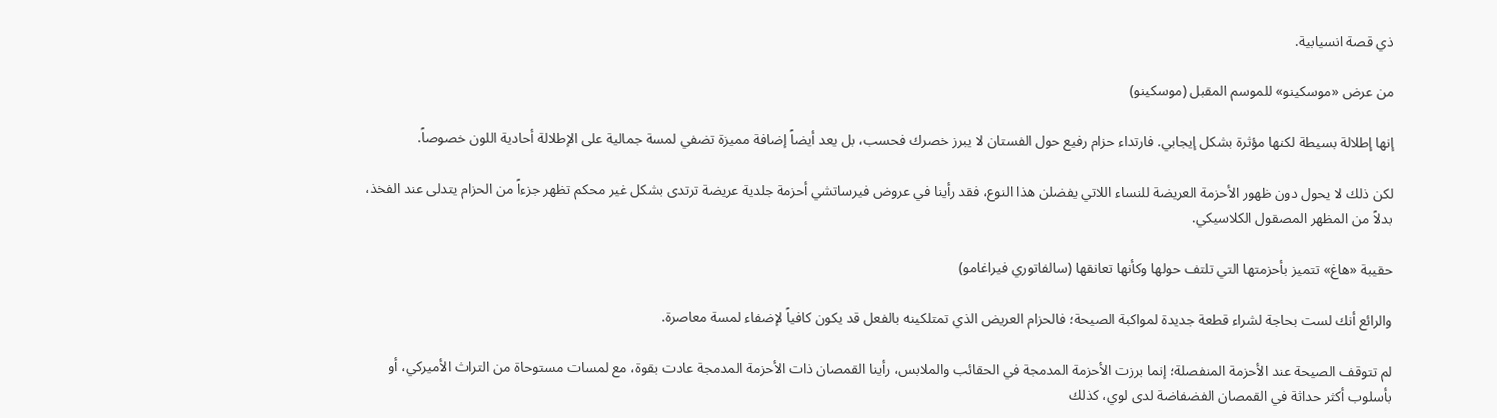ذي قصة انسيابية.

من عرض «موسكينو» للموسم المقبل (موسكينو)

إنها إطلالة بسيطة لكنها مؤثرة بشكل إيجابي. فارتداء حزام رفيع حول الفستان لا يبرز خصرك فحسب، بل يعد أيضاً إضافة مميزة تضفي لمسة جمالية على الإطلالة أحادية اللون خصوصاً.

لكن ذلك لا يحول دون ظهور الأحزمة العريضة للنساء اللاتي يفضلن هذا النوع، فقد رأينا في عروض فيرساتشي أحزمة جلدية عريضة ترتدى بشكل غير محكم تظهر جزءاً من الحزام يتدلى عند الفخذ، بدلاً من المظهر المصقول الكلاسيكي.

حقيبة «هاغ» تتميز بأحزمتها التي تلتف حولها وكأنها تعانقها (سالفاتوري فيراغامو)

والرائع أنك لست بحاجة لشراء قطعة جديدة لمواكبة الصيحة؛ فالحزام العريض الذي تمتلكينه بالفعل قد يكون كافياً لإضفاء لمسة معاصرة.

لم تتوقف الصيحة عند الأحزمة المنفصلة؛ إنما برزت الأحزمة المدمجة في الحقائب والملابس، رأينا القمصان ذات الأحزمة المدمجة عادت بقوة، مع لمسات مستوحاة من التراث الأميركي، أو بأسلوب أكثر حداثة في القمصان الفضفاضة لدى لوي، كذلك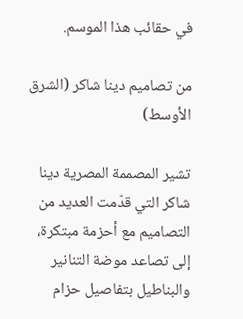في حقائب هذا الموسم.

من تصاميم دينا شاكر (الشرق الأوسط)

تشير المصممة المصرية دينا شاكر التي قدّمت العديد من التصاميم مع أحزمة مبتكرة، إلى تصاعد موضة التنانير والبناطيل بتفاصيل حزام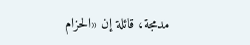مدمجة، قائلة إن «الحزام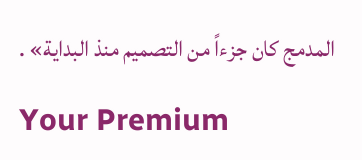المدمج كان جزءاً من التصميم منذ البداية» .

Your Premium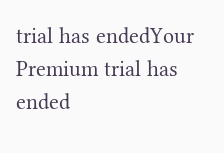trial has endedYour Premium trial has ended